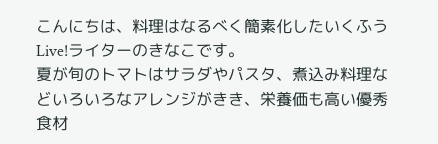こんにちは、料理はなるべく簡素化したいくふうLive!ライターのきなこです。
夏が旬のトマトはサラダやパスタ、煮込み料理などいろいろなアレンジがきき、栄養価も高い優秀食材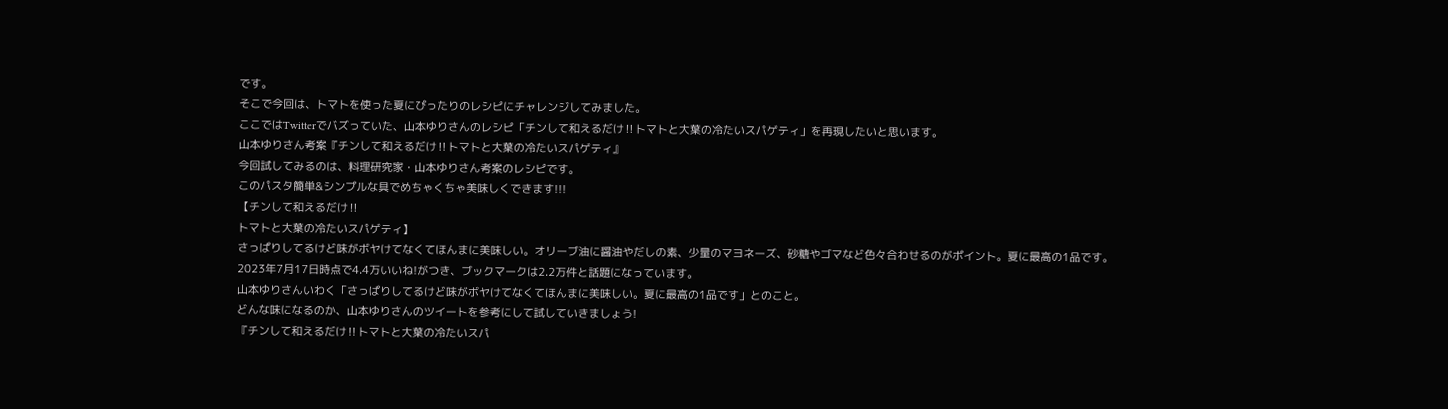です。
そこで今回は、トマトを使った夏にぴったりのレシピにチャレンジしてみました。
ここではTwitterでバズっていた、山本ゆりさんのレシピ「チンして和えるだけ‼トマトと大葉の冷たいスパゲティ」を再現したいと思います。
山本ゆりさん考案『チンして和えるだけ‼トマトと大葉の冷たいスパゲティ』
今回試してみるのは、料理研究家・山本ゆりさん考案のレシピです。
このパスタ簡単&シンプルな具でめちゃくちゃ美味しくできます!!!
【チンして和えるだけ‼
トマトと大葉の冷たいスパゲティ】
さっぱりしてるけど味がボヤけてなくてほんまに美味しい。オリーブ油に醤油やだしの素、少量のマヨネーズ、砂糖やゴマなど色々合わせるのがポイント。夏に最高の1品です。
2023年7月17日時点で4.4万いいね!がつき、ブックマークは2.2万件と話題になっています。
山本ゆりさんいわく「さっぱりしてるけど味がボヤけてなくてほんまに美味しい。夏に最高の1品です」とのこと。
どんな味になるのか、山本ゆりさんのツイートを参考にして試していきましょう!
『チンして和えるだけ‼トマトと大葉の冷たいスパ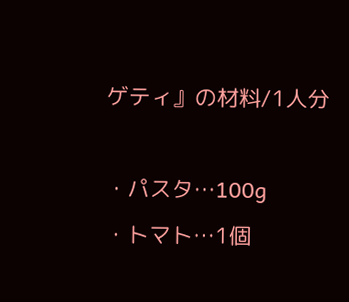ゲティ』の材料/1人分

・パスタ…100g
・トマト…1個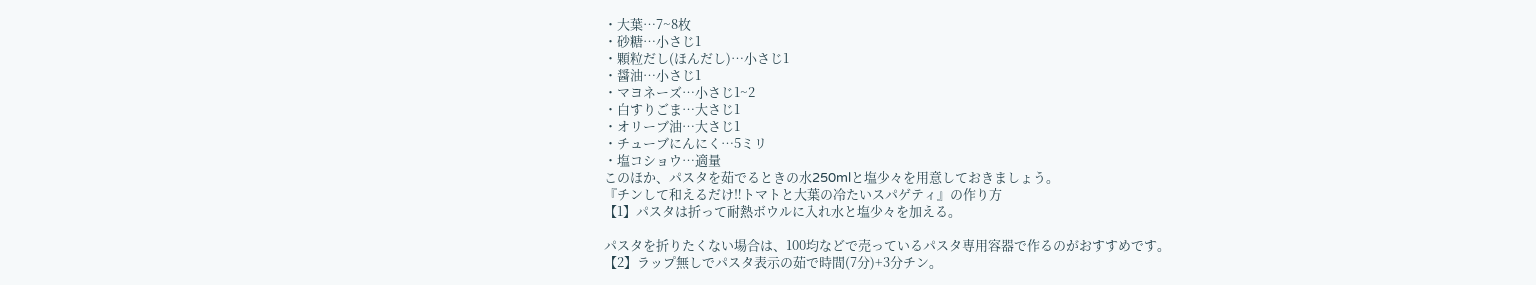・大葉…7~8枚
・砂糖…小さじ1
・顆粒だし(ほんだし)…小さじ1
・醤油…小さじ1
・マヨネーズ…小さじ1~2
・白すりごま…大さじ1
・オリーブ油…大さじ1
・チューブにんにく…5ミリ
・塩コショウ…適量
このほか、パスタを茹でるときの水250mlと塩少々を用意しておきましょう。
『チンして和えるだけ‼トマトと大葉の冷たいスパゲティ』の作り方
【1】パスタは折って耐熱ボウルに入れ水と塩少々を加える。

パスタを折りたくない場合は、100均などで売っているパスタ専用容器で作るのがおすすめです。
【2】ラップ無しでパスタ表示の茹で時間(7分)+3分チン。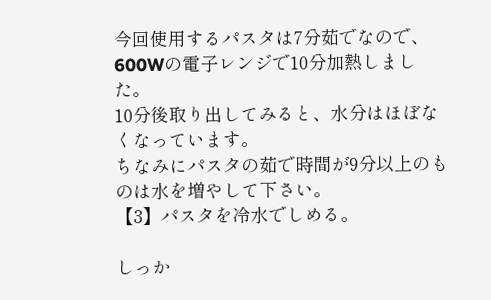今回使用するパスタは7分茹でなので、600Wの電子レンジで10分加熱しました。
10分後取り出してみると、水分はほぼなくなっています。
ちなみにパスタの茹で時間が9分以上のものは水を増やして下さい。
【3】パスタを冷水でしめる。

しっか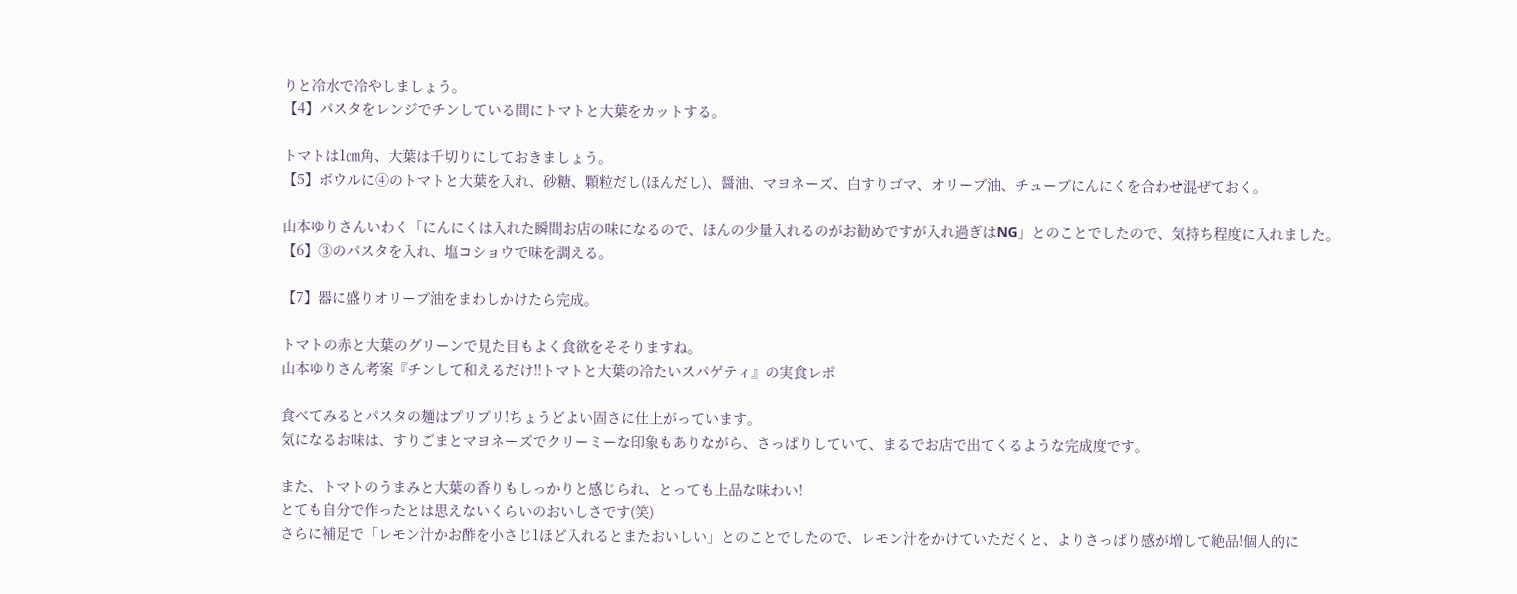りと冷水で冷やしましょう。
【4】パスタをレンジでチンしている間にトマトと大葉をカットする。

トマトは1㎝角、大葉は千切りにしておきましょう。
【5】ボウルに④のトマトと大葉を入れ、砂糖、顆粒だし(ほんだし)、醤油、マヨネーズ、白すりゴマ、オリーブ油、チューブにんにくを合わせ混ぜておく。

山本ゆりさんいわく「にんにくは入れた瞬間お店の味になるので、ほんの少量入れるのがお勧めですが入れ過ぎはNG」とのことでしたので、気持ち程度に入れました。
【6】③のパスタを入れ、塩コショウで味を調える。

【7】器に盛りオリーブ油をまわしかけたら完成。

トマトの赤と大葉のグリーンで見た目もよく食欲をそそりますね。
山本ゆりさん考案『チンして和えるだけ‼トマトと大葉の冷たいスパゲティ』の実食レポ

食べてみるとパスタの麺はプリプリ!ちょうどよい固さに仕上がっています。
気になるお味は、すりごまとマヨネーズでクリーミーな印象もありながら、さっぱりしていて、まるでお店で出てくるような完成度です。

また、トマトのうまみと大葉の香りもしっかりと感じられ、とっても上品な味わい!
とても自分で作ったとは思えないくらいのおいしさです(笑)
さらに補足で「レモン汁かお酢を小さじ1ほど入れるとまたおいしい」とのことでしたので、レモン汁をかけていただくと、よりさっぱり感が増して絶品!個人的に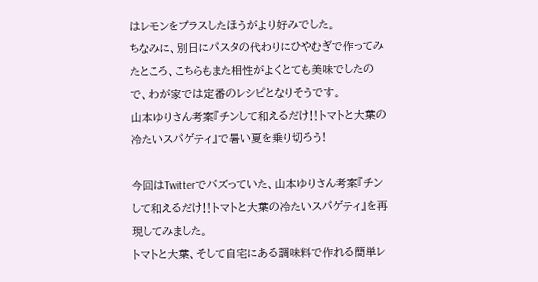はレモンをプラスしたほうがより好みでした。
ちなみに、別日にパスタの代わりにひやむぎで作ってみたところ、こちらもまた相性がよくとても美味でしたので、わが家では定番のレシピとなりそうです。
山本ゆりさん考案『チンして和えるだけ‼トマトと大葉の冷たいスパゲティ』で暑い夏を乗り切ろう!

今回はTwitterでバズっていた、山本ゆりさん考案『チンして和えるだけ‼トマトと大葉の冷たいスパゲティ』を再現してみました。
トマトと大葉、そして自宅にある調味料で作れる簡単レ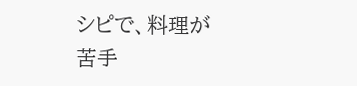シピで、料理が苦手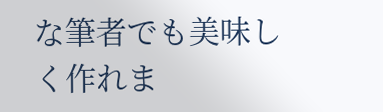な筆者でも美味しく作れま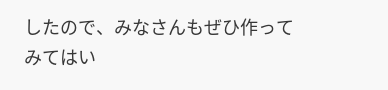したので、みなさんもぜひ作ってみてはい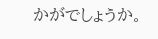かがでしょうか。